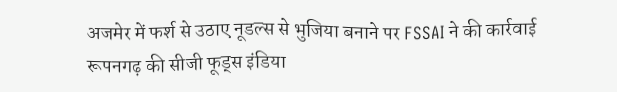अजमेर में फर्श से उठाए नूडल्स से भुजिया बनाने पर FSSAI ने की कार्रवाई
रूपनगढ़ की सीजी फूड्स इंडिया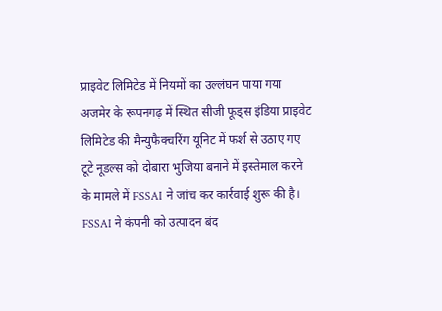प्राइवेट लिमिटेड में नियमों का उल्लंघन पाया गया
अजमेर के रूपनगढ़ में स्थित सीजी फूड्स इंडिया प्राइवेट लिमिटेड की मैन्युफैक्चरिंग यूनिट में फर्श से उठाए गए टूटे नूडल्स को दोबारा भुजिया बनाने में इस्तेमाल करने के मामले में FSSAI ने जांच कर कार्रवाई शुरू की है। FSSAI ने कंपनी को उत्पादन बंद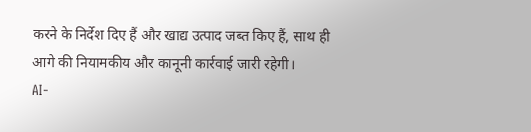करने के निर्देश दिए हैं और खाद्य उत्पाद जब्त किए हैं, साथ ही आगे की नियामकीय और कानूनी कार्रवाई जारी रहेगी।
AI-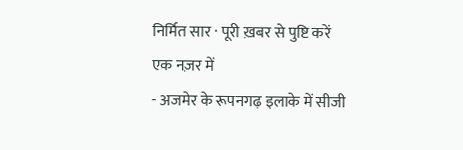निर्मित सार · पूरी ख़बर से पुष्टि करें
एक नज़र में
- अजमेर के रूपनगढ़ इलाके में सीजी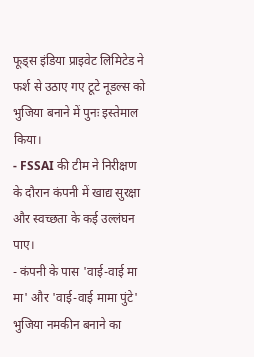फूड्स इंडिया प्राइवेट लिमिटेड ने फर्श से उठाए गए टूटे नूडल्स को भुजिया बनाने में पुनः इस्तेमाल किया।
- FSSAI की टीम ने निरीक्षण के दौरान कंपनी में खाद्य सुरक्षा और स्वच्छता के कई उल्लंघन पाए।
- कंपनी के पास 'वाई-वाई मा मा' और 'वाई-वाई मामा पुंटे' भुजिया नमकीन बनाने का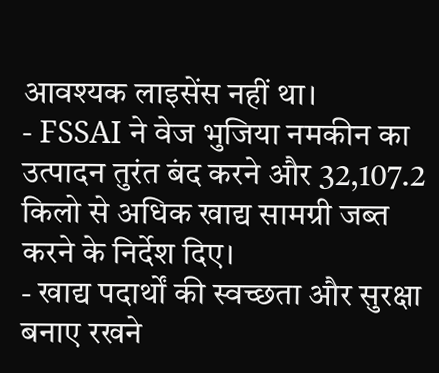आवश्यक लाइसेंस नहीं था।
- FSSAI ने वेज भुजिया नमकीन का उत्पादन तुरंत बंद करने और 32,107.2 किलो से अधिक खाद्य सामग्री जब्त करने के निर्देश दिए।
- खाद्य पदार्थों की स्वच्छता और सुरक्षा बनाए रखने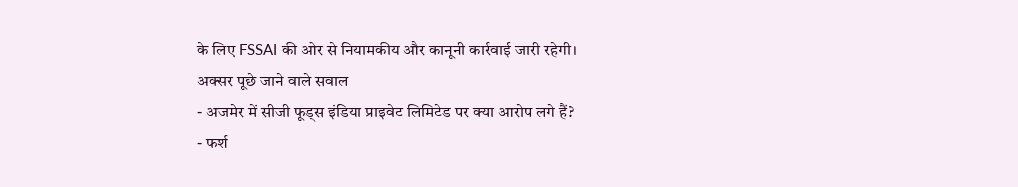के लिए FSSAI की ओर से नियामकीय और कानूनी कार्रवाई जारी रहेगी।
अक्सर पूछे जाने वाले सवाल
- अजमेर में सीजी फूड्स इंडिया प्राइवेट लिमिटेड पर क्या आरोप लगे हैं?
- फर्श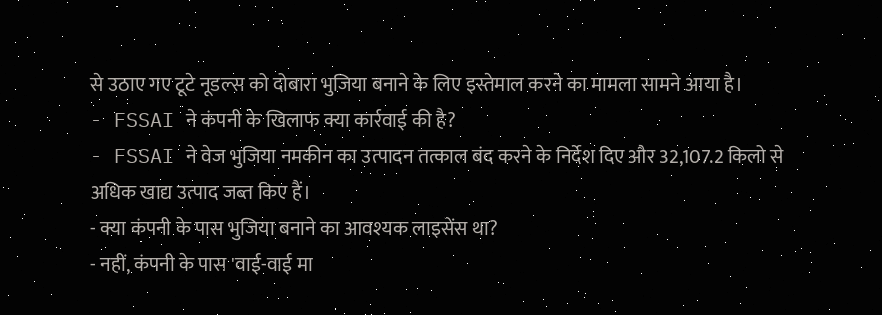से उठाए गए टूटे नूडल्स को दोबारा भुजिया बनाने के लिए इस्तेमाल करने का मामला सामने आया है।
- FSSAI ने कंपनी के खिलाफ क्या कार्रवाई की है?
- FSSAI ने वेज भुजिया नमकीन का उत्पादन तत्काल बंद करने के निर्देश दिए और 32,107.2 किलो से अधिक खाद्य उत्पाद जब्त किए हैं।
- क्या कंपनी के पास भुजिया बनाने का आवश्यक लाइसेंस था?
- नहीं, कंपनी के पास 'वाई-वाई मा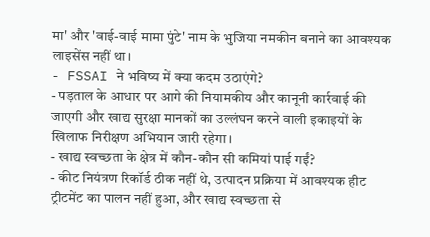मा' और 'वाई-वाई मामा पुंटे' नाम के भुजिया नमकीन बनाने का आवश्यक लाइसेंस नहीं था।
- FSSAI ने भविष्य में क्या कदम उठाएंगे?
- पड़ताल के आधार पर आगे की नियामकीय और कानूनी कार्रवाई की जाएगी और खाद्य सुरक्षा मानकों का उल्लंघन करने वाली इकाइयों के खिलाफ निरीक्षण अभियान जारी रहेगा।
- खाद्य स्वच्छता के क्षेत्र में कौन-कौन सी कमियां पाई गईं?
- कीट नियंत्रण रिकॉर्ड ठीक नहीं थे, उत्पादन प्रक्रिया में आवश्यक हीट ट्रीटमेंट का पालन नहीं हुआ, और खाद्य स्वच्छता से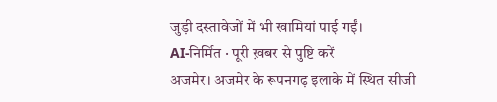जुड़ी दस्तावेजों में भी खामियां पाई गईं।
AI-निर्मित · पूरी ख़बर से पुष्टि करें
अजमेर। अजमेर के रूपनगढ़ इलाके में स्थित सीजी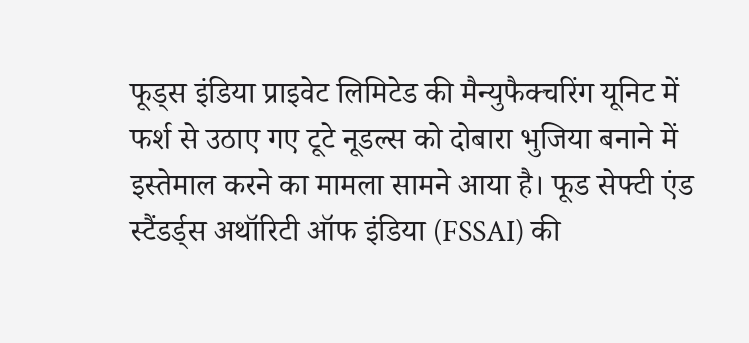फूड्स इंडिया प्राइवेट लिमिटेड की मैन्युफैक्चरिंग यूनिट में फर्श से उठाए गए टूटे नूडल्स को दोबारा भुजिया बनाने में इस्तेमाल करने का मामला सामने आया है। फूड सेफ्टी एंड स्टैंडर्ड्स अथॉरिटी ऑफ इंडिया (FSSAI) की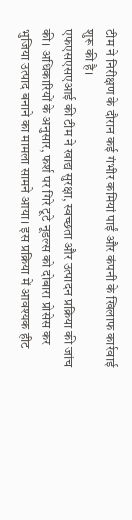टीम ने निरीक्षण के दौरान कई गंभीर कमियां पाईं और कंपनी के खिलाफ कार्रवाई शुरू की है।
एफएसएसएआई की टीम ने खाद्य सुरक्षा, स्वच्छता और उत्पादन प्रक्रिया की जांच की। अधिकारियों के अनुसार, फर्श पर गिरे टूटे नूडल्स को दोबारा प्रोसेस कर भुजिया उत्पाद बनाने का मामला सामने आया। इस प्रक्रिया में आवश्यक हीट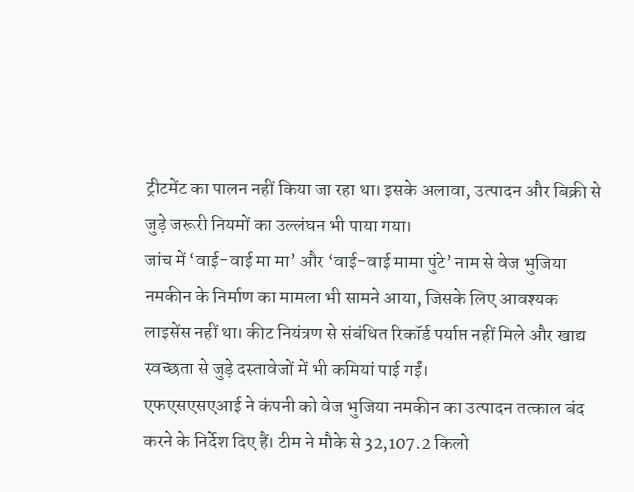ट्रीटमेंट का पालन नहीं किया जा रहा था। इसके अलावा, उत्पादन और बिक्री से जुड़े जरूरी नियमों का उल्लंघन भी पाया गया।
जांच में ‘वाई-वाई मा मा’ और ‘वाई-वाई मामा पुंटे’ नाम से वेज भुजिया नमकीन के निर्माण का मामला भी सामने आया, जिसके लिए आवश्यक लाइसेंस नहीं था। कीट नियंत्रण से संबंधित रिकॉर्ड पर्याप्त नहीं मिले और खाद्य स्वच्छता से जुड़े दस्तावेजों में भी कमियां पाई गईं।
एफएसएसएआई ने कंपनी को वेज भुजिया नमकीन का उत्पादन तत्काल बंद करने के निर्देश दिए हैं। टीम ने मौके से 32,107.2 किलो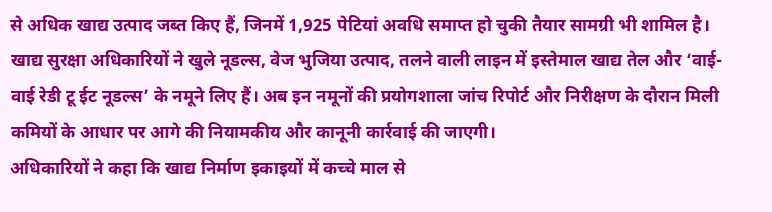से अधिक खाद्य उत्पाद जब्त किए हैं, जिनमें 1,925 पेटियां अवधि समाप्त हो चुकी तैयार सामग्री भी शामिल है।
खाद्य सुरक्षा अधिकारियों ने खुले नूडल्स, वेज भुजिया उत्पाद, तलने वाली लाइन में इस्तेमाल खाद्य तेल और ‘वाई-वाई रेडी टू ईट नूडल्स’ के नमूने लिए हैं। अब इन नमूनों की प्रयोगशाला जांच रिपोर्ट और निरीक्षण के दौरान मिली कमियों के आधार पर आगे की नियामकीय और कानूनी कार्रवाई की जाएगी।
अधिकारियों ने कहा कि खाद्य निर्माण इकाइयों में कच्चे माल से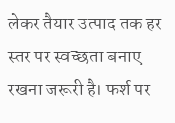लेकर तैयार उत्पाद तक हर स्तर पर स्वच्छता बनाए रखना जरूरी है। फर्श पर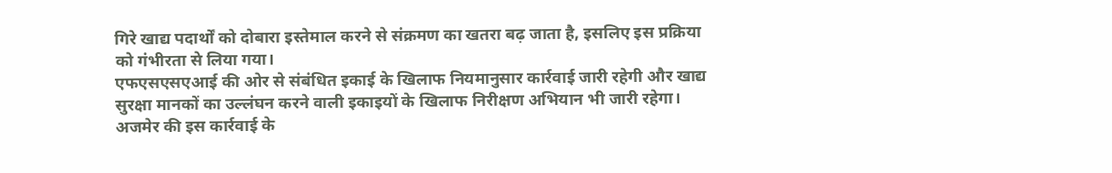गिरे खाद्य पदार्थों को दोबारा इस्तेमाल करने से संक्रमण का खतरा बढ़ जाता है, इसलिए इस प्रक्रिया को गंभीरता से लिया गया।
एफएसएसएआई की ओर से संबंधित इकाई के खिलाफ नियमानुसार कार्रवाई जारी रहेगी और खाद्य सुरक्षा मानकों का उल्लंघन करने वाली इकाइयों के खिलाफ निरीक्षण अभियान भी जारी रहेगा। अजमेर की इस कार्रवाई के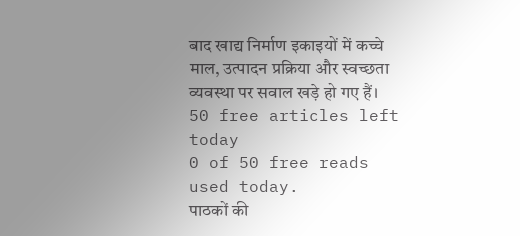बाद खाद्य निर्माण इकाइयों में कच्चे माल, उत्पादन प्रक्रिया और स्वच्छता व्यवस्था पर सवाल खड़े हो गए हैं।
50 free articles left today
0 of 50 free reads used today.
पाठकों की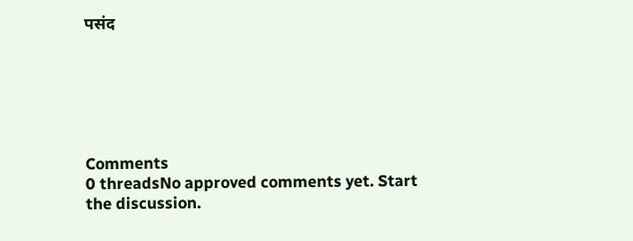पसंद






Comments
0 threadsNo approved comments yet. Start the discussion.